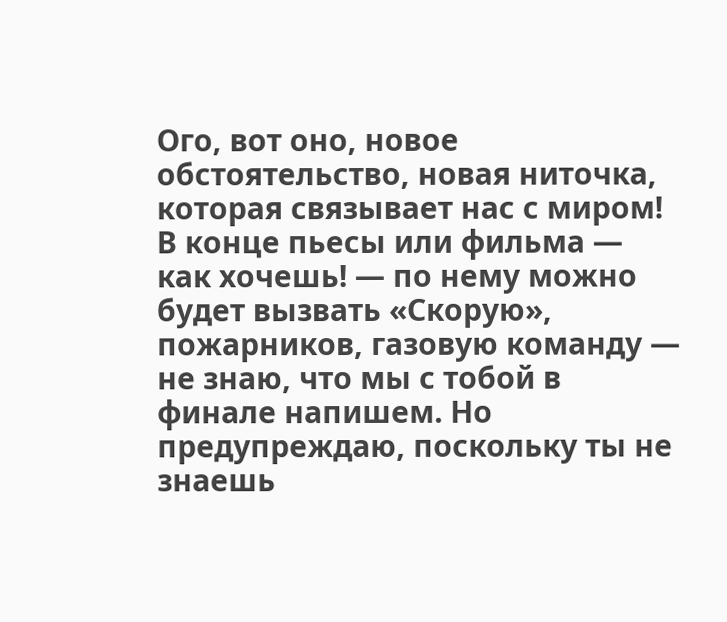Ого, вот оно, новое обстоятельство, новая ниточка, которая связывает нас с миром! В конце пьесы или фильма — как хочешь! — по нему можно будет вызвать «Скорую», пожарников, газовую команду — не знаю, что мы с тобой в финале напишем. Но предупреждаю, поскольку ты не знаешь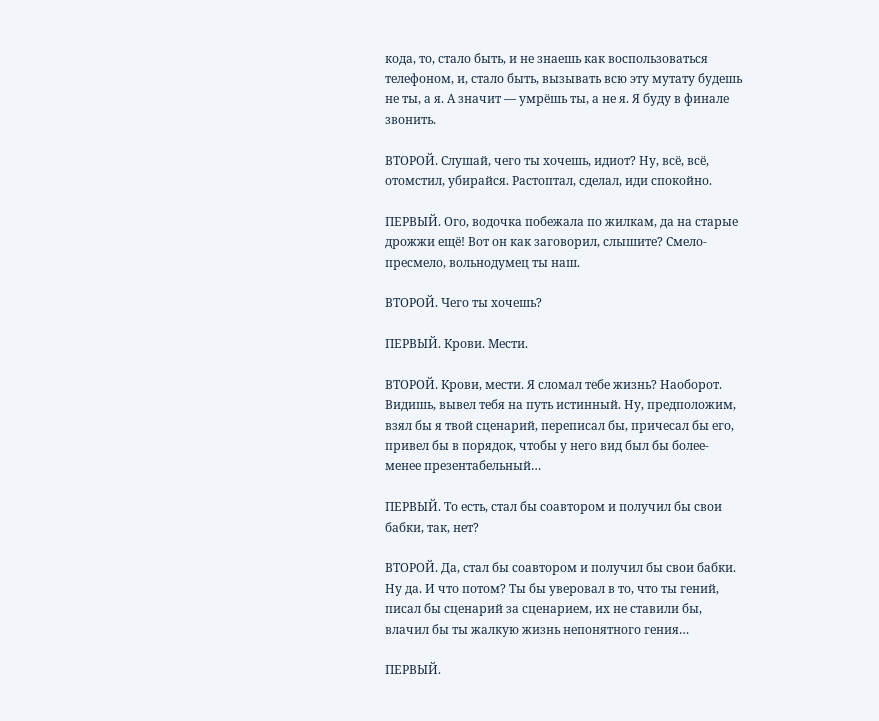кода, то, стало быть, и не знаешь как воспользоваться телефоном, и, стало быть, вызывать всю эту мутату будешь не ты, а я. А значит — умрёшь ты, а не я. Я буду в финале звонить.

ВТОРОЙ. Слушай, чего ты хочешь, идиот? Ну, всё, всё, отомстил, убирайся. Растоптал, сделал, иди спокойно.

ПЕРВЫЙ. Ого, водочка побежала по жилкам, да на старые дрожжи ещё! Вот он как заговорил, слышите? Смело-пресмело, вольнодумец ты наш.

ВТОРОЙ. Чего ты хочешь?

ПЕРВЫЙ. Крови. Мести.

ВТОРОЙ. Крови, мести. Я сломал тебе жизнь? Наоборот. Видишь, вывел тебя на путь истинный. Ну, предположим, взял бы я твой сценарий, переписал бы, причесал бы его, привел бы в порядок, чтобы у него вид был бы более-менее презентабельный…

ПЕРВЫЙ. То есть, стал бы соавтором и получил бы свои бабки, так, нет?

ВТОРОЙ. Да, стал бы соавтором и получил бы свои бабки. Ну да. И что потом? Ты бы уверовал в то, что ты гений, писал бы сценарий за сценарием, их не ставили бы, влачил бы ты жалкую жизнь непонятного гения…

ПЕРВЫЙ.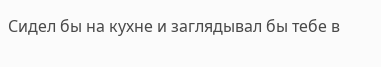Сидел бы на кухне и заглядывал бы тебе в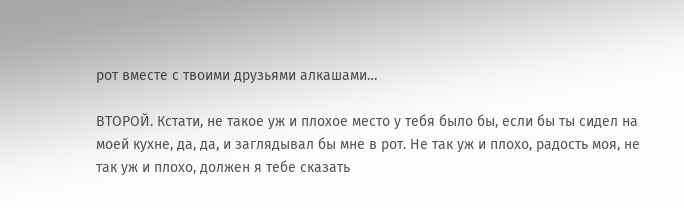рот вместе с твоими друзьями алкашами…

ВТОРОЙ. Кстати, не такое уж и плохое место у тебя было бы, если бы ты сидел на моей кухне, да, да, и заглядывал бы мне в рот. Не так уж и плохо, радость моя, не так уж и плохо, должен я тебе сказать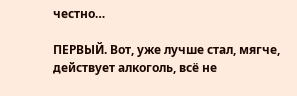честно…

ПЕРВЫЙ. Вот, уже лучше стал, мягче, действует алкоголь, всё не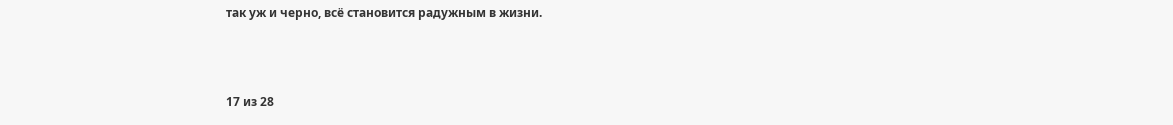так уж и черно, всё становится радужным в жизни.



17 из 28